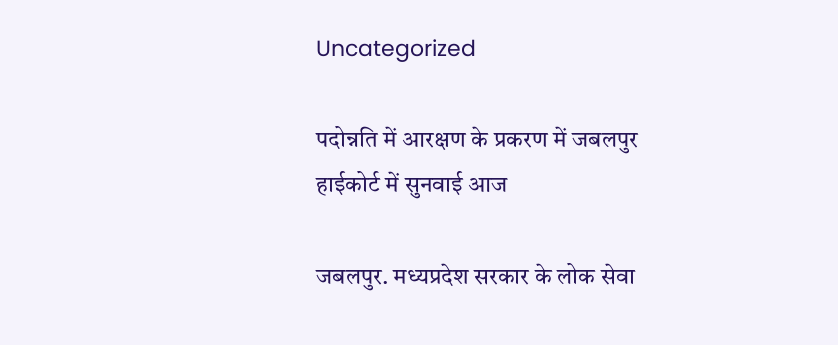Uncategorized

पदोन्नति में आरक्षण के प्रकरण में जबलपुर हाईकोर्ट में सुनवाई आज

जबलपुर. मध्यप्रदेश सरकार के लोक सेवा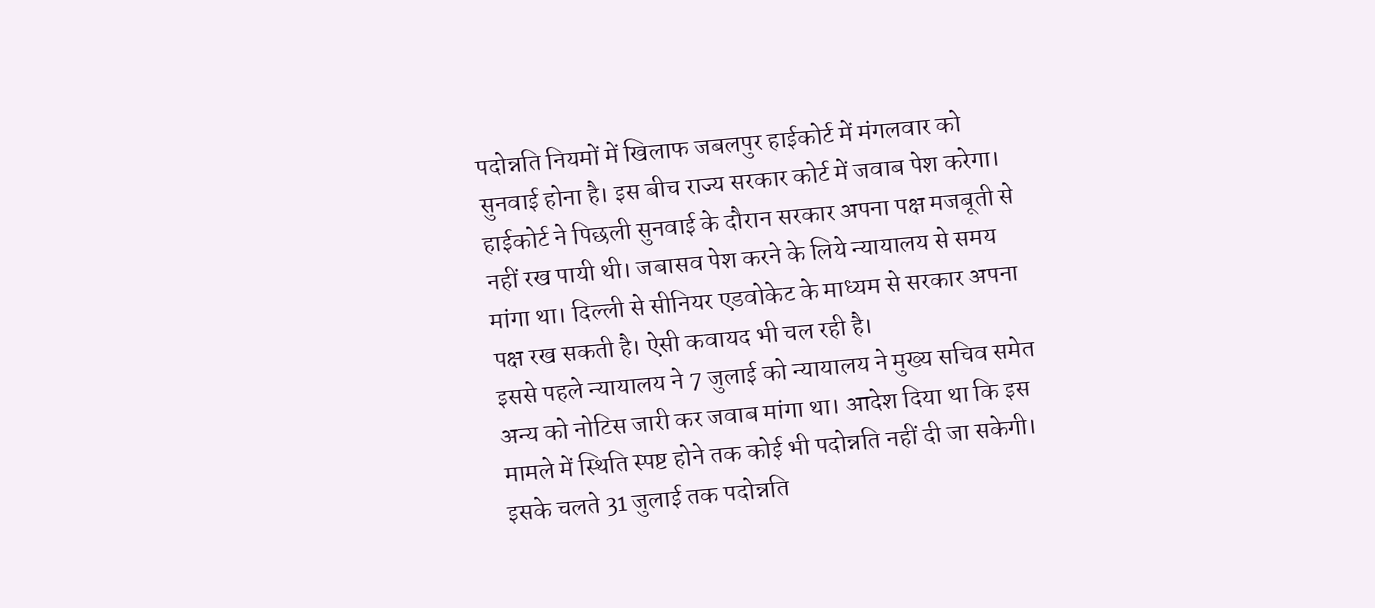पदोन्नति नियमों में खिलाफ जबलपुर हाईकोर्ट में मंगलवार को सुनवाई होना है। इस बीच राज्य सरकार कोर्ट में जवाब पेश करेगा। हाईकोर्ट ने पिछली सुनवाई के दौरान सरकार अपना पक्ष मजबूती से नहीं रख पायी थी। जबासव पेश करने के लिये न्यायालय से समय मांगा था। दिल्ली से सीनियर एडवोकेट के माध्यम से सरकार अपना पक्ष रख सकती है। ऐसी कवायद भी चल रही है।
इससे पहले न्यायालय ने 7 जुलाई को न्यायालय ने मुख्य सचिव समेत अन्य को नोटिस जारी कर जवाब मांगा था। आदेश दिया था कि इस मामले में स्थिति स्पष्ट होने तक कोई भी पदोन्नति नहीं दी जा सकेगी।
इसके चलते 31 जुलाई तक पदोन्नति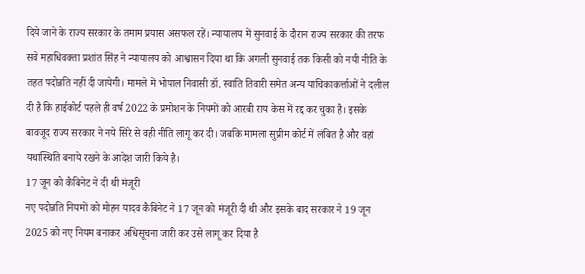दिये जाने के राज्य सरकार के तमाम प्रयास असफल रहें। न्यायालय में सुनवाई के दौरान राज्य सरकार की तरफ सवे महाधिवक्ता प्रशांत सिंह ने न्यायालय को आश्वासन दिया था कि अगली सुनवाई तक किसी को नयी नीति के तहत पदोन्नति नहीं दी जायेगी। मामले में भोपाल निवासी डॉ. स्वाति तिवारी समेत अन्य याचिकाकर्त्ताओं ने दलील दी है कि हाईकोर्ट पहले ही वर्ष 2022 के प्रमोशन के नियमों को आरबी राय केस में रद्द कर चुका है। इसके बावजूद राज्य सरकार ने नये सिरे से वही नीति लागू कर दी। जबकि मामला सुप्रीम कोर्ट में लंबित है और वहां यथास्थिति बनाये रखने के आदेश जारी किये है।
17 जून को कैबिनेट ने दी थी मंजूरी
नए पदोन्नति नियमों को मोहन यादव कैबिनेट ने 17 जून को मंजूरी दी थी और इसके बाद सरकार ने 19 जून 2025 को नए नियम बनाकर अधिसूचना जारी कर उसे लागू कर दिया है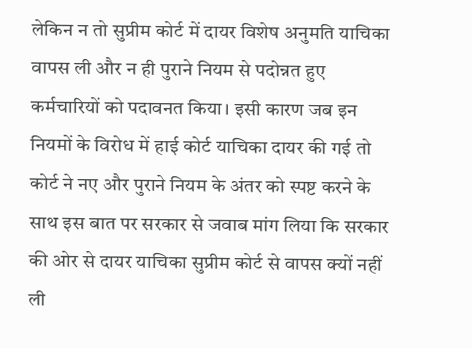लेकिन न तो सुप्रीम कोर्ट में दायर विशेष अनुमति याचिका वापस ली और न ही पुराने नियम से पदोन्नत हुए कर्मचारियों को पदावनत किया। इसी कारण जब इन नियमों के विरोध में हाई कोर्ट याचिका दायर की गई तो कोर्ट ने नए और पुराने नियम के अंतर को स्पष्ट करने के साथ इस बात पर सरकार से जवाब मांग लिया कि सरकार की ओर से दायर याचिका सुप्रीम कोर्ट से वापस क्यों नहीं ली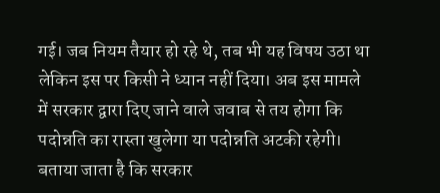गई। जब नियम तैयार हो रहे थे, तब भी यह विषय उठा था लेकिन इस पर किसी ने ध्यान नहीं दिया। अब इस मामले में सरकार द्वारा दिए जाने वाले जवाब से तय होगा कि पदोन्नति का रास्ता खुलेगा या पदोन्नति अटकी रहेगी। बताया जाता है कि सरकार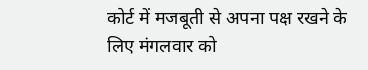कोर्ट में मजबूती से अपना पक्ष रखने के लिए मंगलवार को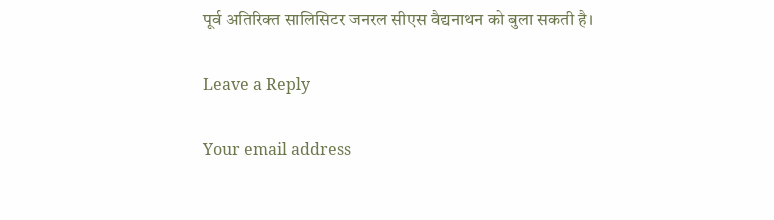पूर्व अतिरिक्त सालिसिटर जनरल सीएस वैद्यनाथन को बुला सकती है।

Leave a Reply

Your email address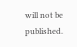will not be published.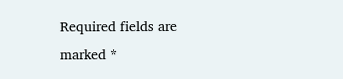Required fields are marked *